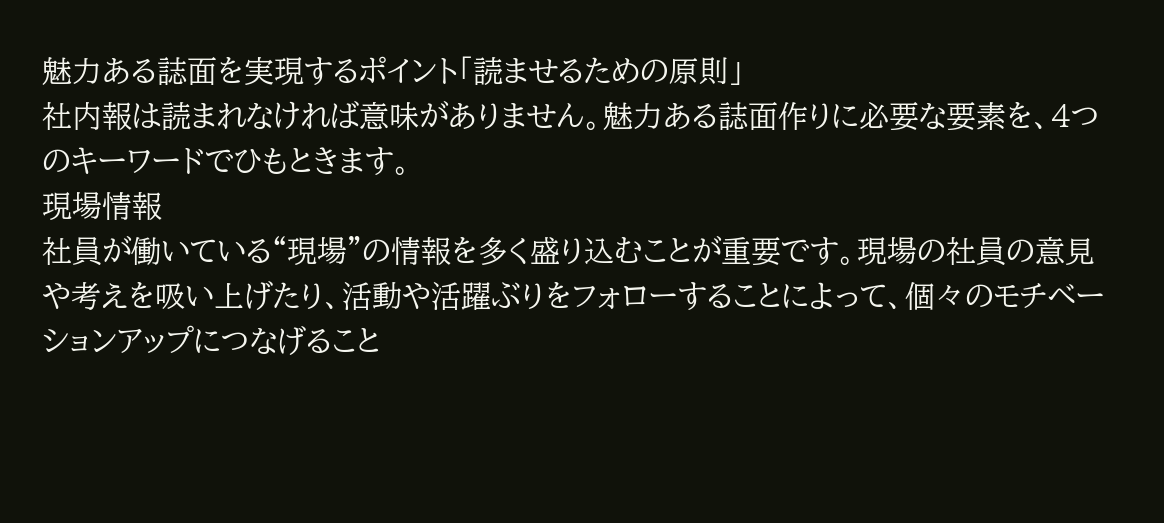魅力ある誌面を実現するポイント「読ませるための原則」
社内報は読まれなければ意味がありません。魅力ある誌面作りに必要な要素を、4つのキーワードでひもときます。
現場情報
社員が働いている“現場”の情報を多く盛り込むことが重要です。現場の社員の意見や考えを吸い上げたり、活動や活躍ぶりをフォローすることによって、個々のモチベーションアップにつなげること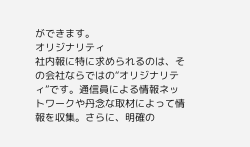ができます。
オリジナリティ
社内報に特に求められるのは、その会社ならではの“オリジナリティ”です。通信員による情報ネットワークや丹念な取材によって情報を収集。さらに、明確の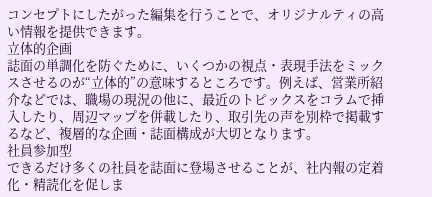コンセプトにしたがった編集を行うことで、オリジナルティの高い情報を提供できます。
立体的企画
誌面の単調化を防ぐために、いくつかの視点・表現手法をミックスさせるのが“立体的”の意味するところです。例えば、営業所紹介などでは、職場の現況の他に、最近のトピックスをコラムで挿入したり、周辺マップを併載したり、取引先の声を別枠で掲載するなど、複層的な企画・誌面構成が大切となります。
社員参加型
できるだけ多くの社員を誌面に登場させることが、社内報の定着化・精読化を促しま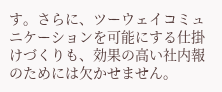す。さらに、ツーウェイコミュニケーションを可能にする仕掛けづくりも、効果の高い社内報のためには欠かせません。